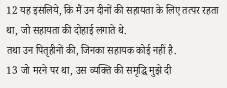12 यह इसलिये, कि मैं उन दीनों की सहायता के लिए तत्पर रहता था, जो सहायता की दोहाई लगाते थे.
तथा उन पितृहीनों की, जिनका सहायक कोई नहीं है.
13 जो मरने पर था, उस व्यक्ति की समृद्धि मुझे दी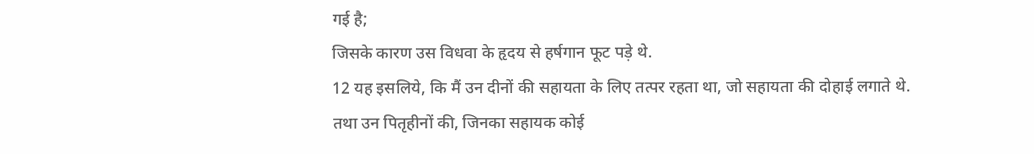गई है;
जिसके कारण उस विधवा के हृदय से हर्षगान फूट पड़े थे.
12 यह इसलिये, कि मैं उन दीनों की सहायता के लिए तत्पर रहता था, जो सहायता की दोहाई लगाते थे.
तथा उन पितृहीनों की, जिनका सहायक कोई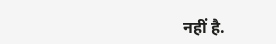नहीं है.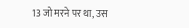13 जो मरने पर था, उस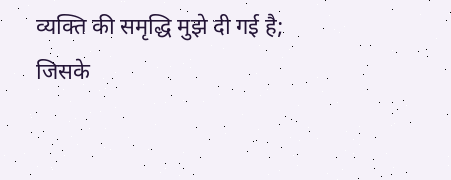व्यक्ति की समृद्धि मुझे दी गई है;
जिसके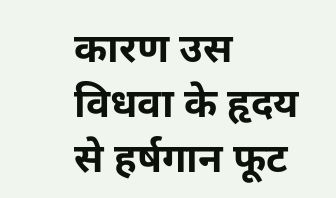कारण उस विधवा के हृदय से हर्षगान फूट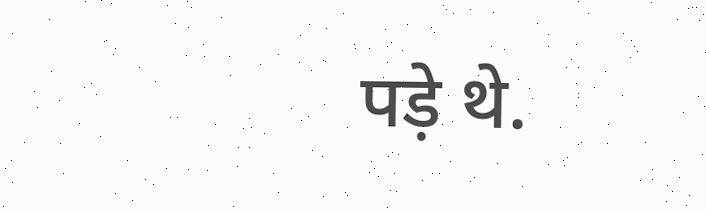पड़े थे.